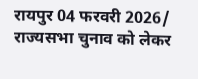रायपुर 04 फरवरी 2026/ राज्यसभा चुनाव को लेकर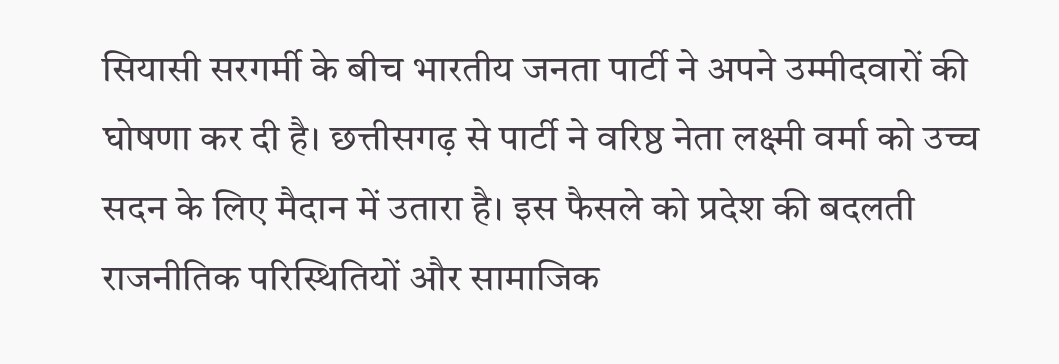सियासी सरगर्मी के बीच भारतीय जनता पार्टी ने अपने उम्मीदवारों की घोषणा कर दी है। छत्तीसगढ़ से पार्टी ने वरिष्ठ नेता लक्ष्मी वर्मा को उच्च सदन के लिए मैदान में उतारा है। इस फैसले को प्रदेश की बदलती राजनीतिक परिस्थितियों और सामाजिक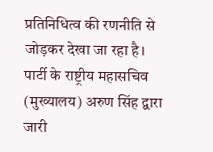प्रतिनिधित्व की रणनीति से जोड़कर देखा जा रहा है।
पार्टी के राष्ट्रीय महासचिव (मुख्यालय) अरुण सिंह द्वारा जारी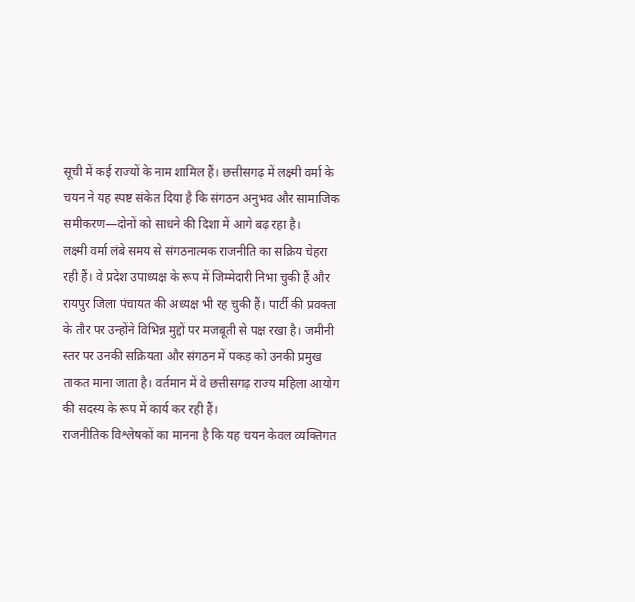सूची में कई राज्यों के नाम शामिल हैं। छत्तीसगढ़ में लक्ष्मी वर्मा के चयन ने यह स्पष्ट संकेत दिया है कि संगठन अनुभव और सामाजिक समीकरण—दोनों को साधने की दिशा में आगे बढ़ रहा है।
लक्ष्मी वर्मा लंबे समय से संगठनात्मक राजनीति का सक्रिय चेहरा रही हैं। वे प्रदेश उपाध्यक्ष के रूप में जिम्मेदारी निभा चुकी हैं और रायपुर जिला पंचायत की अध्यक्ष भी रह चुकी हैं। पार्टी की प्रवक्ता के तौर पर उन्होंने विभिन्न मुद्दों पर मजबूती से पक्ष रखा है। जमीनी स्तर पर उनकी सक्रियता और संगठन में पकड़ को उनकी प्रमुख ताकत माना जाता है। वर्तमान में वे छत्तीसगढ़ राज्य महिला आयोग की सदस्य के रूप में कार्य कर रही हैं।
राजनीतिक विश्लेषकों का मानना है कि यह चयन केवल व्यक्तिगत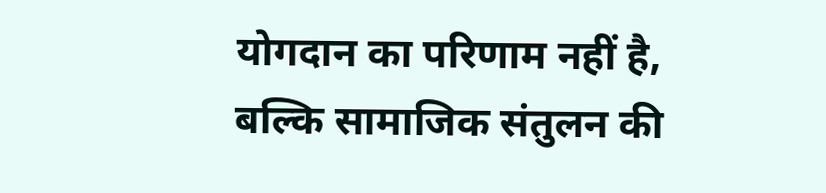योगदान का परिणाम नहीं है, बल्कि सामाजिक संतुलन की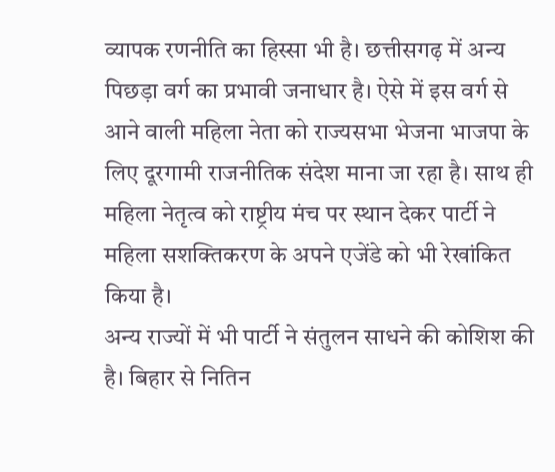व्यापक रणनीति का हिस्सा भी है। छत्तीसगढ़ में अन्य पिछड़ा वर्ग का प्रभावी जनाधार है। ऐसे में इस वर्ग से आने वाली महिला नेता को राज्यसभा भेजना भाजपा के लिए दूरगामी राजनीतिक संदेश माना जा रहा है। साथ ही महिला नेतृत्व को राष्ट्रीय मंच पर स्थान देकर पार्टी ने महिला सशक्तिकरण के अपने एजेंडे को भी रेखांकित किया है।
अन्य राज्यों में भी पार्टी ने संतुलन साधने की कोशिश की है। बिहार से नितिन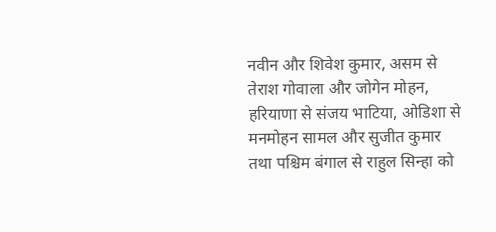नवीन और शिवेश कुमार, असम से तेराश गोवाला और जोगेन मोहन, हरियाणा से संजय भाटिया, ओडिशा से मनमोहन सामल और सुजीत कुमार तथा पश्चिम बंगाल से राहुल सिन्हा को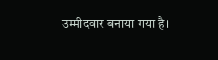उम्मीदवार बनाया गया है।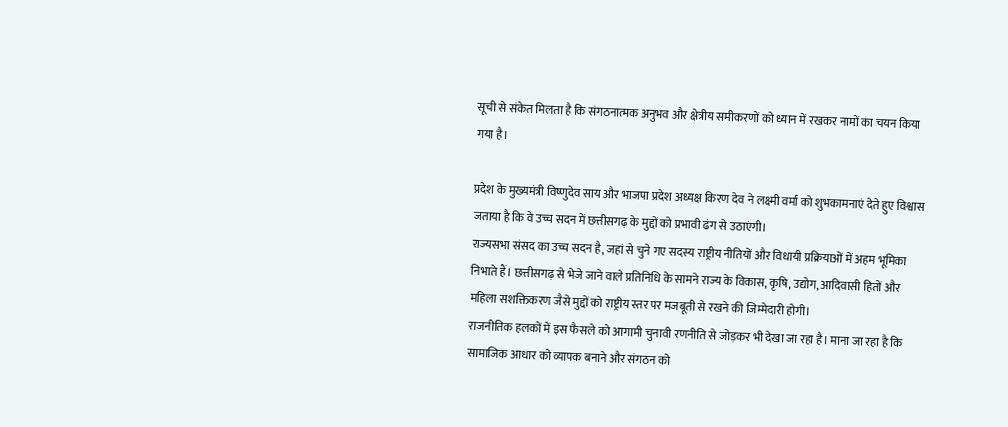सूची से संकेत मिलता है कि संगठनात्मक अनुभव और क्षेत्रीय समीकरणों को ध्यान में रखकर नामों का चयन किया गया है।

प्रदेश के मुख्यमंत्री विष्णुदेव साय और भाजपा प्रदेश अध्यक्ष किरण देव ने लक्ष्मी वर्मा को शुभकामनाएं देते हुए विश्वास जताया है कि वे उच्च सदन में छत्तीसगढ़ के मुद्दों को प्रभावी ढंग से उठाएंगी।
राज्यसभा संसद का उच्च सदन है, जहां से चुने गए सदस्य राष्ट्रीय नीतियों और विधायी प्रक्रियाओं में अहम भूमिका निभाते हैं। छत्तीसगढ़ से भेजे जाने वाले प्रतिनिधि के सामने राज्य के विकास, कृषि, उद्योग, आदिवासी हितों और महिला सशक्तिकरण जैसे मुद्दों को राष्ट्रीय स्तर पर मजबूती से रखने की जिम्मेदारी होगी।
राजनीतिक हलकों में इस फैसले को आगामी चुनावी रणनीति से जोड़कर भी देखा जा रहा है। माना जा रहा है कि सामाजिक आधार को व्यापक बनाने और संगठन को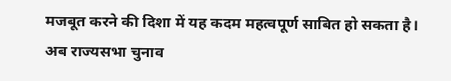मजबूत करने की दिशा में यह कदम महत्वपूर्ण साबित हो सकता है। अब राज्यसभा चुनाव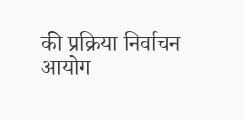की प्रक्रिया निर्वाचन आयोग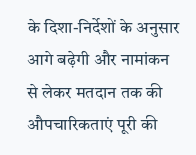के दिशा-निर्देशों के अनुसार आगे बढ़ेगी और नामांकन से लेकर मतदान तक की औपचारिकताएं पूरी की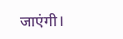जाएंगी।